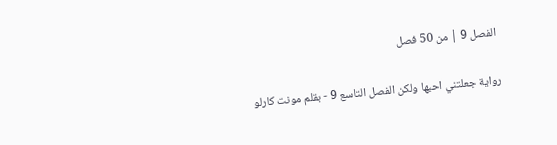الفصل 9 | من 50 فصل

رواية جعلتني احبها ولكن الفصل التاسع 9 - بقلم مونت كارلو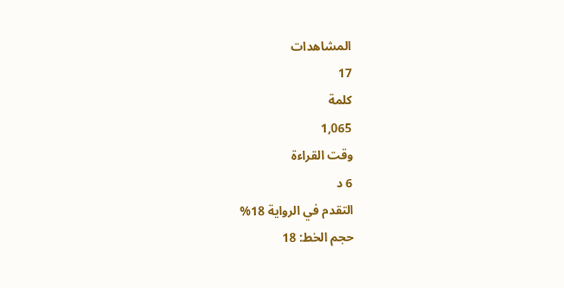المشاهدات
17
كلمة
1,065
وقت القراءة
6 د
التقدم في الرواية 18%
حجم الخط: 18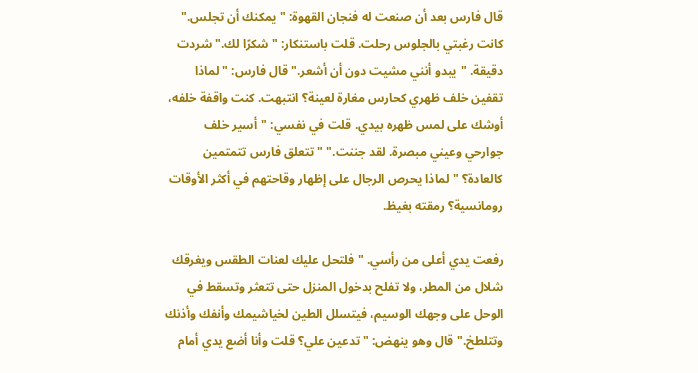قال فارس بعد أن صنعت له فنجان القهوة: "يمكنك أن تجلس." كانت رغبتي بالجلوس رحلت. قلت باستنكار: "شكرًا لك." شردت دقيقة. "يبدو أنني مشيت دون أن أشعر." قال فارس: "لماذا تقفين خلف ظهري كحارس مغارة لعينة؟ انتبهت. كنت واقفة خلفه، أوشك على لمس ظهره بيدي. قلت في نفسي: "أسير خلف جوارحي وعيني مبصرة. لقد جننت." "تتعلق فارس تتمتمين كالعادة؟ "لماذا يحرص الرجال على إظهار وقاحتهم في أكثر الأوقات رومانسية؟ رمقته بغيظ.

رفعت يدي أعلى من رأسي. "فلتحل عليك لعنات الطقس ويغرقك شلال من المطر، ولا تفلح بدخول المنزل حتى تتعثر وتسقط في الوحل على وجهك الوسيم، فيتسلل الطين لخياشيمك وأنفك وأذنك وتتلطخ." قال وهو ينهض: "تدعين علي؟ قلت وأنا أضع يدي أمام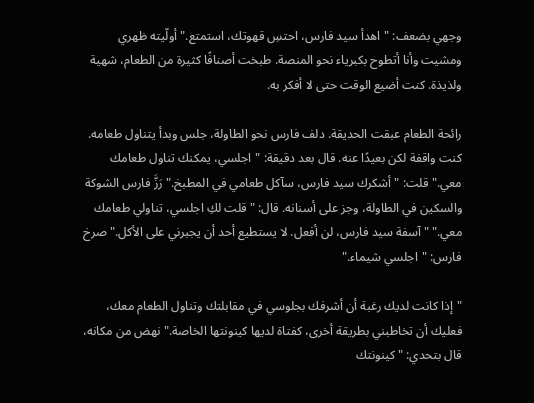وجهي بضعف: "اهدأ سيد فارس، احتسِ قهوتك، استمتع." أولّيته ظهري ومشيت وأنا أتطوح بكبرياء نحو المنصة. طبخت أصنافًا كثيرة من الطعام، شهية ولذيذة. كنت أضيع الوقت حتى لا أفكر به.

رائحة الطعام عبقت الحديقة. دلف فارس نحو الطاولة، جلس وبدأ يتناول طعامه. كنت واقفة لكن بعيدًا عنه. قال بعد دقيقة: "اجلسي، يمكنك تناول طعامك معي." قلت: "أشكرك سيد فارس، سآكل طعامي في المطبخ." رَزَّ فارس الشوكة والسكين في الطاولة، وجز على أسنانه. قال: "قلت لكِ اجلسي، تناولي طعامك معي." "آسفة سيد فارس، لن أفعل. لا يستطيع أحد أن يجبرني على الأكل." صرخ فارس: "اجلسي شيماء."

"إذا كانت لديك رغبة أن أشرفك بجلوسي في مقابلتك وتناول الطعام معك، فعليك أن تخاطبني بطريقة أخرى، كفتاة لديها كينونتها الخاصة." نهض من مكانه، قال بتحدي: "كينونتك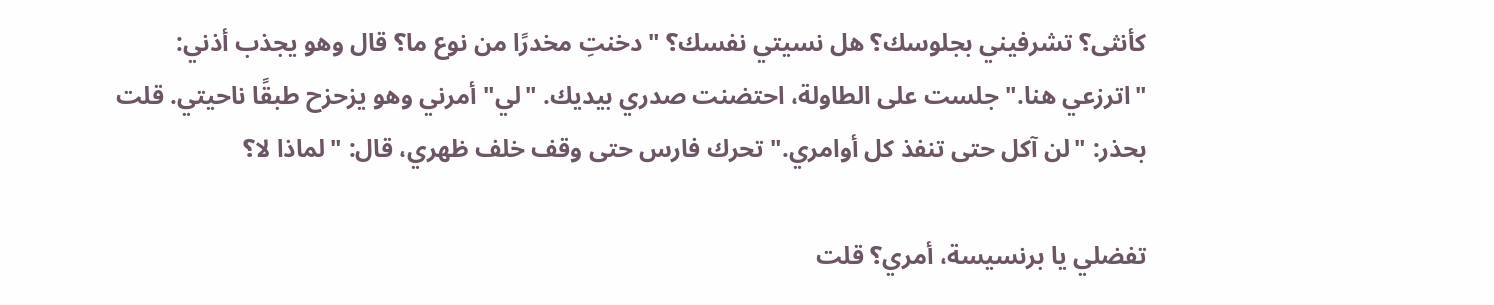كأنثى؟ تشرفيني بجلوسك؟ هل نسيتي نفسك؟ "دخنتِ مخدرًا من نوع ما؟ قال وهو يجذب أذني: "اترزعي هنا." جلست على الطاولة، احتضنت صدري بيديك. "لي" أمرني وهو يزحزح طبقًا ناحيتي. قلت بحذر: "لن آكل حتى تنفذ كل أوامري." تحرك فارس حتى وقف خلف ظهري، قال: "لماذا لا؟

تفضلي يا برنسيسة، أمري؟ قلت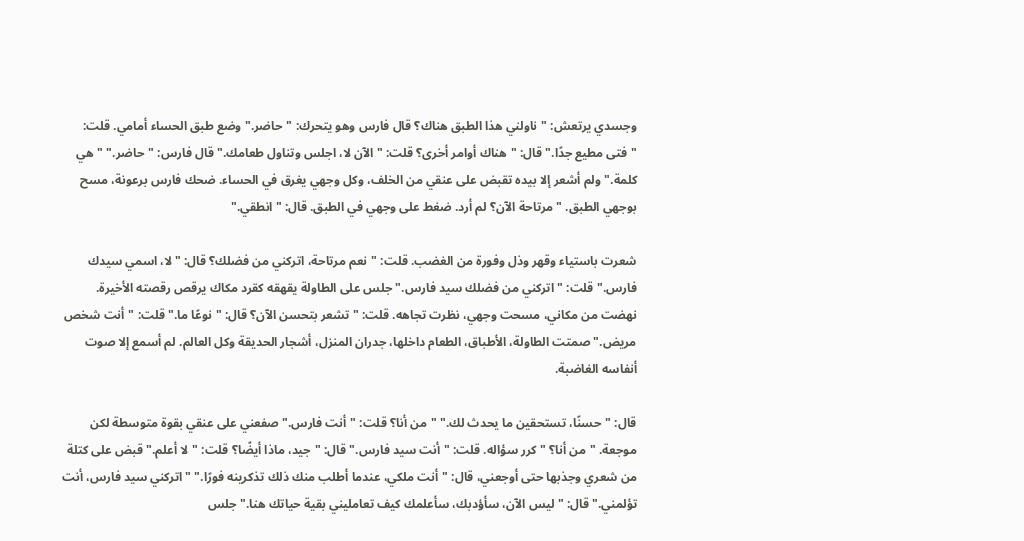وجسدي يرتعش: "ناولني هذا الطبق هناك؟ قال فارس وهو يتحرك: "حاضر." وضع طبق الحساء أمامي. قلت: "فتى مطيع جدًا." قال: "هناك أوامر أخرى؟ قلت: "الآن لا، اجلس وتناول طعامك." قال فارس: "حاضر." "هي كلمة." ولم أشعر إلا بيده تقبض على عنقي من الخلف، وكل وجهي يغرق في الحساء. ضحك فارس برعونة، مسح بوجهي الطبق. "مرتاحة الآن؟ لم أرد. ضغط على وجهي في الطبق. قال: "انطقي."

شعرت باستياء وقهر وذل وفورة من الغضب. قلت: "نعم مرتاحة، اتركني من فضلك؟ قال: "لا، اسمي سيدك فارس." قلت: "اتركني من فضلك سيد فارس." جلس على الطاولة يقهقه كقرد مكاك يرقص رقصته الأخيرة. نهضت من مكاني، مسحت وجهي، نظرت تجاهه. قلت: "تشعر بتحسن الآن؟ قال: "نوعًا ما." قلت: "أنت شخص مريض." صمتت الطاولة، الأطباق، الطعام داخلها، جدران المنزل، أشجار الحديقة وكل العالم. لم أسمع إلا صوت أنفاسه الغاضبة.

قال: "حسنًا، تستحقين ما يحدث لك." "من أنا؟ قلت: "أنت فارس." صفعني على عنقي بقوة متوسطة لكن موجعة. "من أنا؟ " كرر سؤاله. قلت: "أنت سيد فارس." قال: "جيد، ماذا أيضًا؟ قلت: "لا أعلم." قبض على كتلة من شعري وجذبها حتى أوجعني، قال: "أنت ملكي، عندما أطلب منك ذلك تذكرينه فورًا." "اتركني سيد فارس، أنت تؤلمني." قال: "ليس الآن، سأؤدبك، سأعلمك كيف تعامليني بقية حياتك هنا." جلس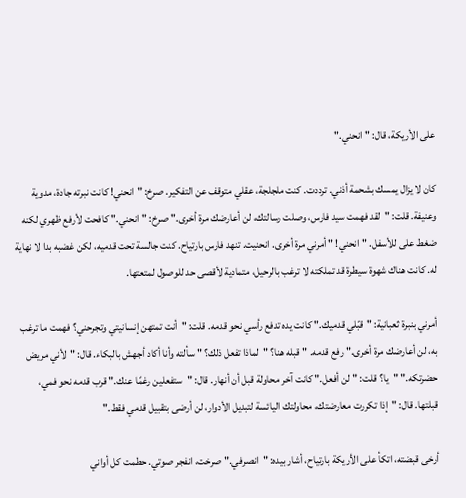على الأريكة، قال: "انحني."

كان لا يزال يمسك بشحمة أذني. ترددت. كنت ملجلجة، عقلي متوقف عن التفكير. صرخ: "انحني! كانت نبرته جادة، مدوية وعنيفة. قلت: "لقد فهمت سيد فارس، وصلت رسالتك، لن أعارضك مرة أخرى." صرخ: "انحني." كافحت لأرفع ظهري لكنه ضغط على للأسفل. "انحني! " أمرني مرة أخرى. انحنيت. تنهد فارس بارتياح. كنت جالسة تحت قدميه، لكن غضبه بدا لا نهاية له. كانت هناك شهوة سيطرة قد تملكته لا ترغب بالرحيل، متمادية لأقصى حد للوصول لمتعتها.

أمرني بنبرة ثعبانية: "قبّلي قدميك." كانت يده تدفع رأسي نحو قدمه. قلت: "أنت تمتهن إنسانيتي وتجرحني؟ فهمت ما ترغب به، لن أعارضك مرة أخرى." رفع قدمه. "قبله هنا؟ "لماذا تفعل ذلك؟ " سألته وأنا أكاد أجهش بالبكاء. قال: "لأني مريض حضرتكه." "يا؟ قلت: "لن أفعل." كانت آخر محاولة قبل أن أنهار. قال: "ستفعلين رغمًا عنك." قرب قدمه نحو فمي، قبلتها. قال: "إذا تكررت معارضتك، محاولتك اليائسة لتبديل الأدوار، لن أرضى بتقبيل قدمي فقط."

أرخى قبضته، اتكأ على الأريكة بارتياح، أشار بيده: "انصرفي." صرخت، انفجر صوتي. حطمت كل أواني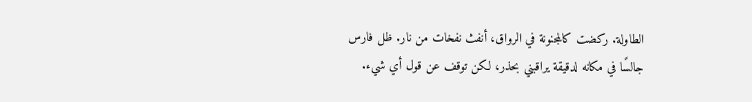الطاولة. ركضت كالمجنونة في الرواق، أنفث نفخات من نار. ظل فارس جالسًا في مكانه لدقيقة يراقبني بحذر، لكن توقف عن قول أي شيء.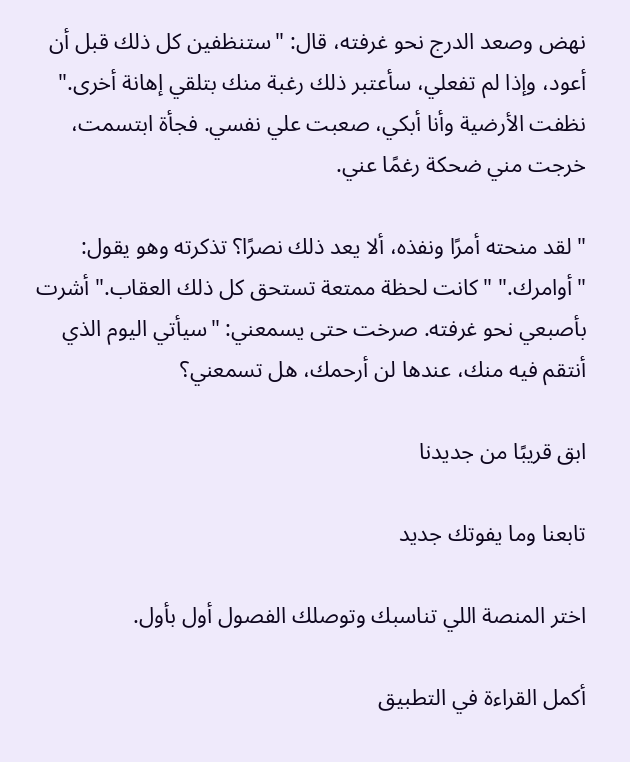نهض وصعد الدرج نحو غرفته، قال: "ستنظفين كل ذلك قبل أن أعود، وإذا لم تفعلي، سأعتبر ذلك رغبة منك بتلقي إهانة أخرى." نظفت الأرضية وأنا أبكي، صعبت علي نفسي. فجأة ابتسمت، خرجت مني ضحكة رغمًا عني.

"لقد منحته أمرًا ونفذه، ألا يعد ذلك نصرًا؟ تذكرته وهو يقول: "أوامرك." "كانت لحظة ممتعة تستحق كل ذلك العقاب." أشرت بأصبعي نحو غرفته. صرخت حتى يسمعني: "سيأتي اليوم الذي أنتقم فيه منك، عندها لن أرحمك، هل تسمعني؟

ابق قريبًا من جديدنا

تابعنا وما يفوتك جديد

اختر المنصة اللي تناسبك وتوصلك الفصول أول بأول.

أكمل القراءة في التطبيق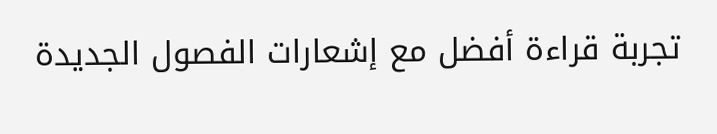تجربة قراءة أفضل مع إشعارات الفصول الجديدة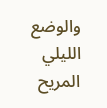والوضع الليلي المريح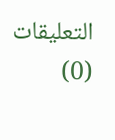التعليقات (0)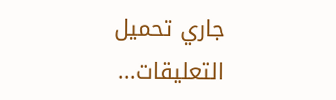جاري تحميل التعليقات...